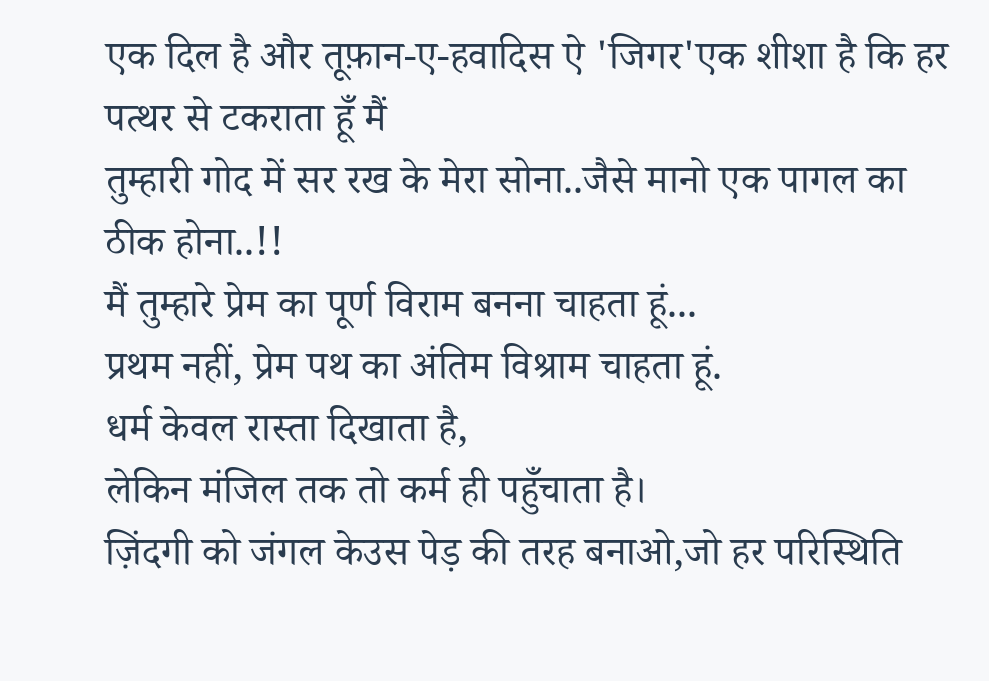एक दिल है और तूफ़ान-ए-हवादिस ऐ 'जिगर'एक शीशा है कि हर पत्थर से टकराता हूँ मैं
तुम्हारी गोद में सर रख के मेरा सोना..जैसे मानो एक पागल का ठीक होना..!!
मैं तुम्हारे प्रेम का पूर्ण विराम बनना चाहता हूं...
प्रथम नहीं, प्रेम पथ का अंतिम विश्राम चाहता हूं.
धर्म केवल रास्ता दिखाता है,
लेकिन मंजिल तक तो कर्म ही पहुँचाता है।
ज़िंदगी को जंगल केउस पेड़ की तरह बनाओ,जो हर परिस्थिति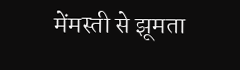मेंमस्ती से झूमता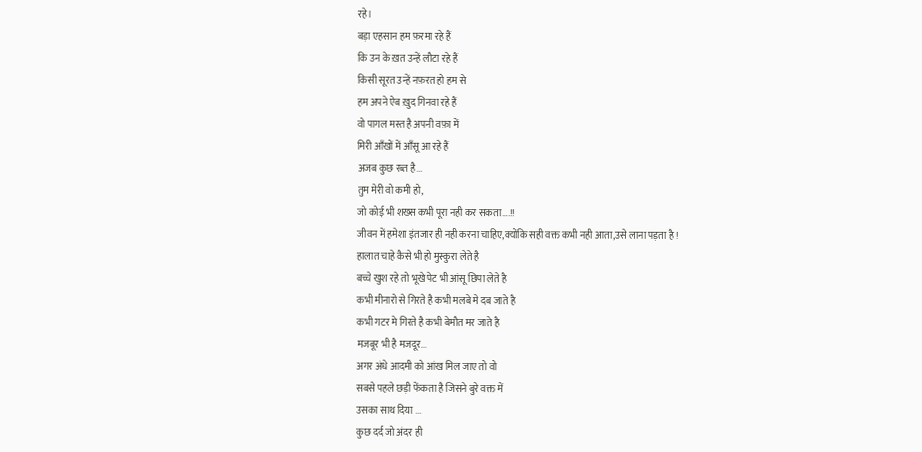रहे।
बड़ा एहसान हम फ़रमा रहे हैं
कि उन के ख़त उन्हें लौटा रहे हैं
किसी सूरत उन्हें नफ़रत हो हम से
हम अपने ऐब ख़ुद गिनवा रहे हैं
वो पागल मस्त है अपनी वफ़ा में
मिरी आँखों में आँसू आ रहे हैं
अजब कुछ रब्त है...
तुम मेरी वो कमी हो,
जो कोई भी शख्स कभी पूरा नही कर सकता….!!
जीवन में हमेशा इंतजार ही नही करना चाहिए,क्योंकि सही वक्त कभी नही आता,उसे लाना पड़ता है !
हालात चाहे कैसे भी हो मुस्कुरा लेते है
बच्चे खुश रहे तो भूखे पेट भी आंसू छिपा लेते है
कभी मीनारो से गिरते है कभी मलबे मे दब जाते है
कभी गटर मे गिरते है कभी बेमौत मर जाते है
मजबूर भी है मजदूर...
अगर अंधे आदमी को आंख मिल जाए तो वो
सबसे पहले छड़ी फेंकता है जिसने बुरे वक्त में
उसका साथ दिया ...
कुछ दर्द जो अंदर ही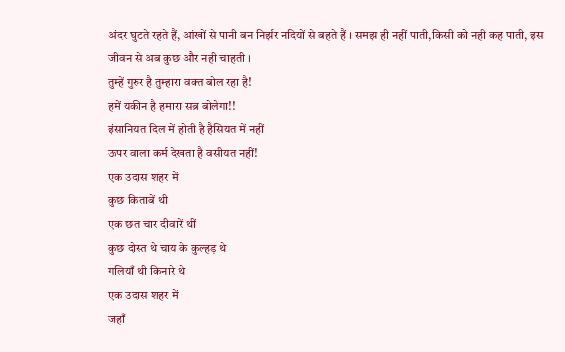अंदर घुटते रहते हैं, आंखों से पानी बन निर्झर नदियों से बहते हैं । समझ ही नहीं पाती,किसी को नही कह पाती, इस जीवन से अब कुछ और नही चाहती ।
तुम्हें गुरुर है तुम्हारा वक्त बोल रहा है!
हमें यकीन है हमारा सब्र बोलेगा!!
इंसानियत दिल में होती है हैसियत में नहीं
ऊपर वाला कर्म देखता है वसीयत नहीं!
एक उदास शहर में
कुछ किताबें थी
एक छत चार दीवारें थीं
कुछ दोस्त थे चाय के कुल्हड़ थे
गलियाँ थी किनारे थे
एक उदास शहर में
जहाँ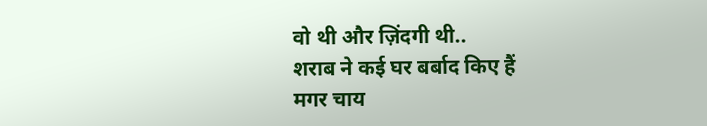वो थी और ज़िंदगी थी..
शराब ने कई घर बर्बाद किए हैं
मगर चाय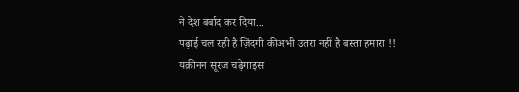ने देश बर्बाद कर दिया...
पढ़ाई चल रही है ज़िंदगी कीअभी उतरा नहीं है बस्ता हमारा !!
यक़ीनन सूरज चढ़ेगाइस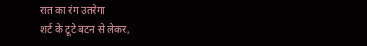रात का रंग उतरेगा
शर्ट के टूटे बटन से लेकर,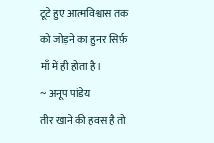टूटे हुए आत्मविश्वास तक को जोड़ने का हुनर सिर्फ़ माँ में ही होता है।
~ अनूप पांडेय
तीर खाने की हवस है तो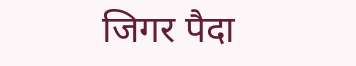जिगर पैदा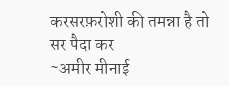करसरफ़रोशी की तमन्ना है तो सर पैदा कर
~अमीर मीनाई